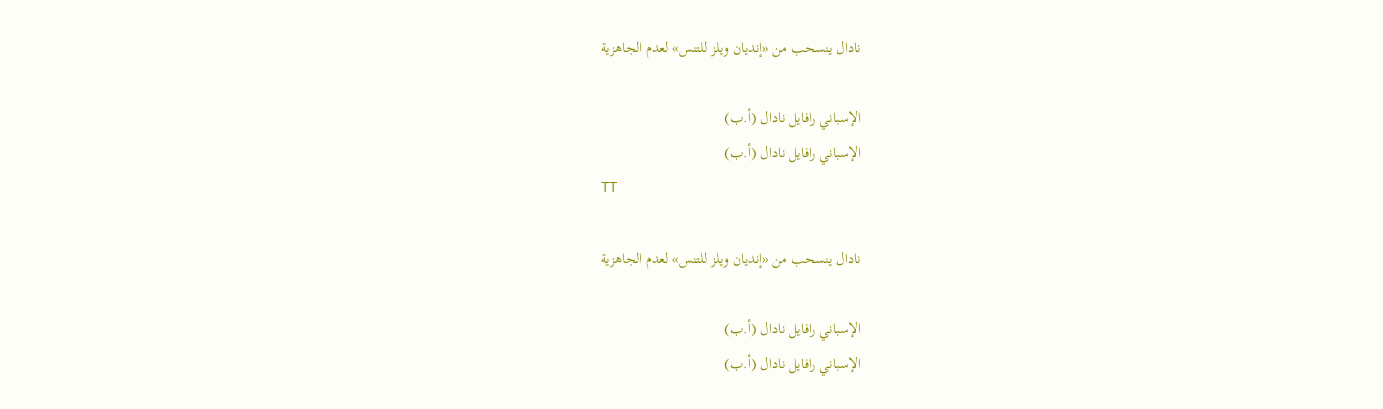نادال ينسحب من «إنديان ويلز للتنس» لعدم الجاهزية

الإسباني رافايل نادال (أ.ب)
الإسباني رافايل نادال (أ.ب)
TT

نادال ينسحب من «إنديان ويلز للتنس» لعدم الجاهزية

الإسباني رافايل نادال (أ.ب)
الإسباني رافايل نادال (أ.ب)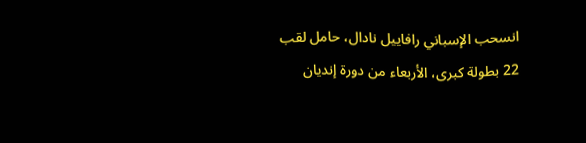انسحب الإسباني رافاييل نادال، حامل لقب 22 بطولة كبرى، الأربعاء من دورة إنديان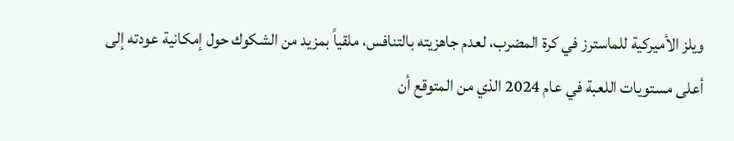ويلز الأميركية للماسترز في كرة المضرب، لعدم جاهزيته بالتنافس، ملقياً بمزيد من الشكوك حول إمكانية عودته إلى أعلى مستويات اللعبة في عام 2024 الذي من المتوقع أن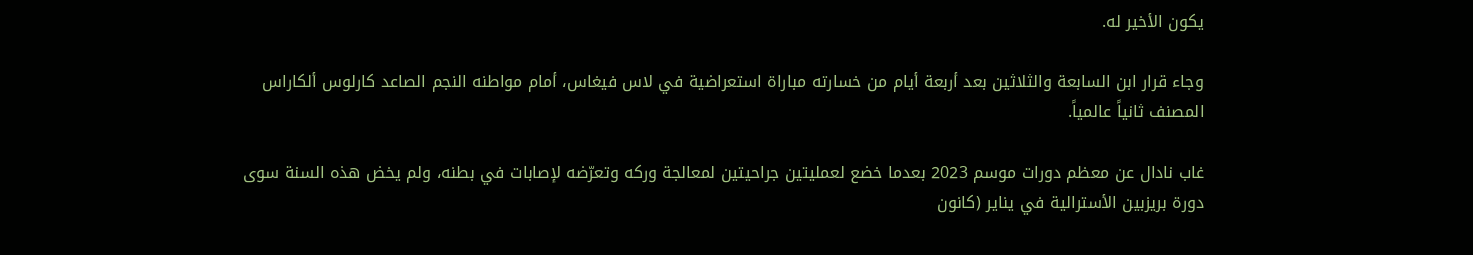يكون الأخير له.

وجاء قرار ابن السابعة والثلاثين بعد أربعة أيام من خسارته مباراة استعراضية في لاس فيغاس، أمام مواطنه النجم الصاعد كارلوس ألكاراس المصنف ثانياً عالمياً.

غاب نادال عن معظم دورات موسم 2023 بعدما خضع لعمليتين جراحيتين لمعالجة وركه وتعرّضه لإصابات في بطنه، ولم يخض هذه السنة سوى دورة بريزبين الأسترالية في يناير (كانون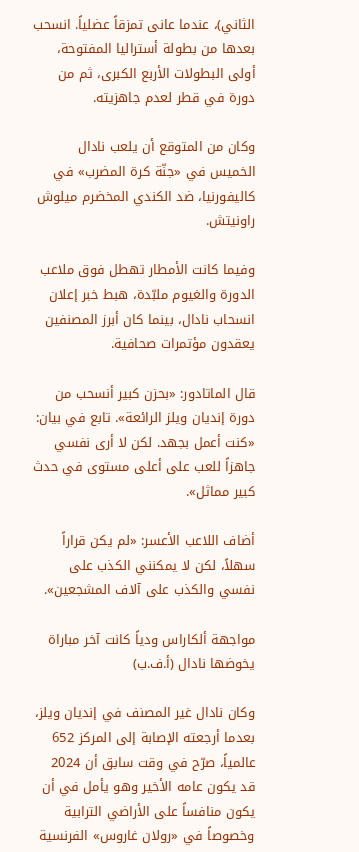الثاني)، عندما عانى تمزقاً عضلياً. انسحب بعدها من بطولة أستراليا المفتوحة، أولى البطولات الأربع الكبرى، ثم من دورة في قطر لعدم جاهزيته.

وكان من المتوقع أن يلعب نادال الخميس في «جنّة كرة المضرب» في كاليفورنيا، ضد الكندي المخضرم ميلوش راونيتش.

وفيما كانت الأمطار تهطل فوق ملاعب الدورة والغيوم ملبّدة، هبط خبر إعلان انسحاب نادال، بينما كان أبرز المصنفين يعقدون مؤتمرات صحافية.

قال الماتادور: «بحزن كبير أنسحب من دورة إنديان ويلز الرائعة». تابع في بيان: «كنت أعمل بجهد. لكن لا أرى نفسي جاهزاً للعب على أعلى مستوى في حدث كبير مماثل».

أضاف اللاعب الأعسر: «لم يكن قراراً سهلاً، لكن لا يمكنني الكذب على نفسي والكذب على آلاف المشجعين».

مواجهة ألكاراس ودياً كانت آخر مباراة يخوضها نادال (أ.ف.ب)

وكان نادال غير المصنف في إنديان ويلز، بعدما أرجعته الإصابة إلى المركز 652 عالمياً، صرّح في وقت سابق أن 2024 قد يكون عامه الأخير وهو يأمل في أن يكون منافساً على الأراضي الترابية وخصوصاً في «رولان غاروس» الفرنسية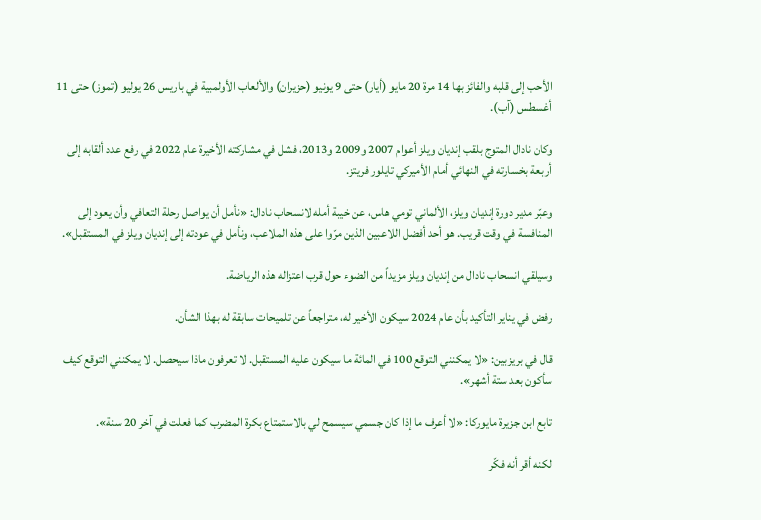الأحب إلى قلبه والفائز بها 14 مرة 20 مايو (أيار) حتى 9 يونيو (حزيران) والألعاب الأولمبية في باريس 26 يوليو (تموز) حتى 11 أغسطس (آب).

وكان نادال المتوج بلقب إنديان ويلز أعوام 2007 و2009 و2013، فشل في مشاركته الأخيرة عام 2022 في رفع عدد ألقابه إلى أربعة بخسارته في النهائي أمام الأميركي تايلور فريتز.

وعبّر مدير دورة إنديان ويلز، الألماني تومي هاس، عن خيبة أمله لانسحاب نادال: «نأمل أن يواصل رحلة التعافي وأن يعود إلى المنافسة في وقت قريب. هو أحد أفضل اللاعبين الذين مرّوا على هذه الملاعب، ونأمل في عودته إلى إنديان ويلز في المستقبل».

وسيلقي انسحاب نادال من إنديان ويلز مزيداً من الضوء حول قرب اعتزاله هذه الرياضة.

رفض في يناير التأكيد بأن عام 2024 سيكون الأخير له، متراجعاً عن تلميحات سابقة له بهذا الشأن.

قال في بريزبين: «لا يمكنني التوقع 100 في المائة ما سيكون عليه المستقبل. لا تعرفون ماذا سيحصل. لا يمكنني التوقع كيف سأكون بعد ستة أشهر».

تابع ابن جزيرة مايوركا: «لا أعرف ما إذا كان جسمي سيسمح لي بالاستمتاع بكرة المضرب كما فعلت في آخر 20 سنة».

لكنه أقر أنه فكّر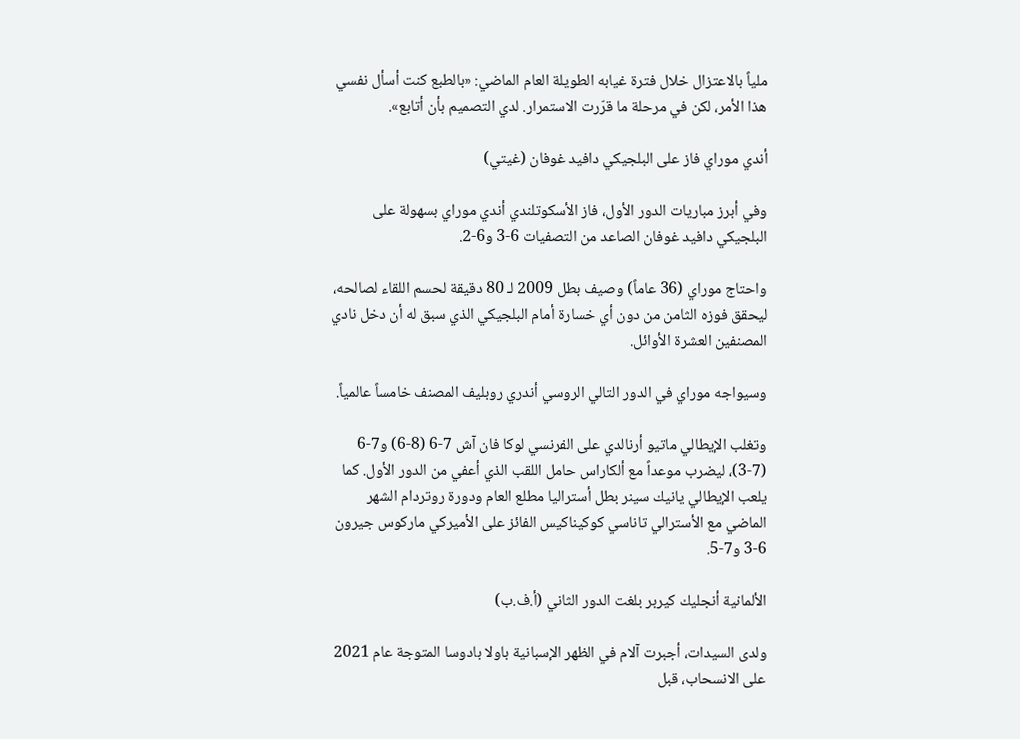ملياً بالاعتزال خلال فترة غيابه الطويلة العام الماضي: «بالطبع كنت أسأل نفسي هذا الأمر، لكن في مرحلة ما قرّرت الاستمرار. لدي التصميم بأن أتابع».

أندي موراي فاز على البلجيكي دافيد غوفان (غيتي)

وفي أبرز مباريات الدور الأول، فاز الأسكوتلندي أندي موراي بسهولة على البلجيكي دافيد غوفان الصاعد من التصفيات 6-3 و6-2.

واحتاج موراي (36 عاماً) وصيف بطل 2009 لـ 80 دقيقة لحسم اللقاء لصالحه، ليحقق فوزه الثامن من دون أي خسارة أمام البلجيكي الذي سبق له أن دخل نادي المصنفين العشرة الأوائل.

وسيواجه موراي في الدور التالي الروسي أندري روبليف المصنف خامساً عالمياً.

وتغلب الإيطالي ماتيو أرنالدي على الفرنسي لوكا فان آش 7-6 (8-6) و7-6 (7-3)، ليضرب موعداً مع ألكاراس حامل اللقب الذي أعفي من الدور الأول. كما يلعب الإيطالي يانيك سينر بطل أستراليا مطلع العام ودورة روتردام الشهر الماضي مع الأسترالي تاناسي كوكيناكيس الفائز على الأميركي ماركوس جيرون 6-3 و7-5.

الألمانية أنجليك كيربر بلغت الدور الثاني (أ.ف.ب)

ولدى السيدات، أجبرت آلام في الظهر الإسبانية باولا بادوسا المتوجة عام 2021 على الانسحاب، قبل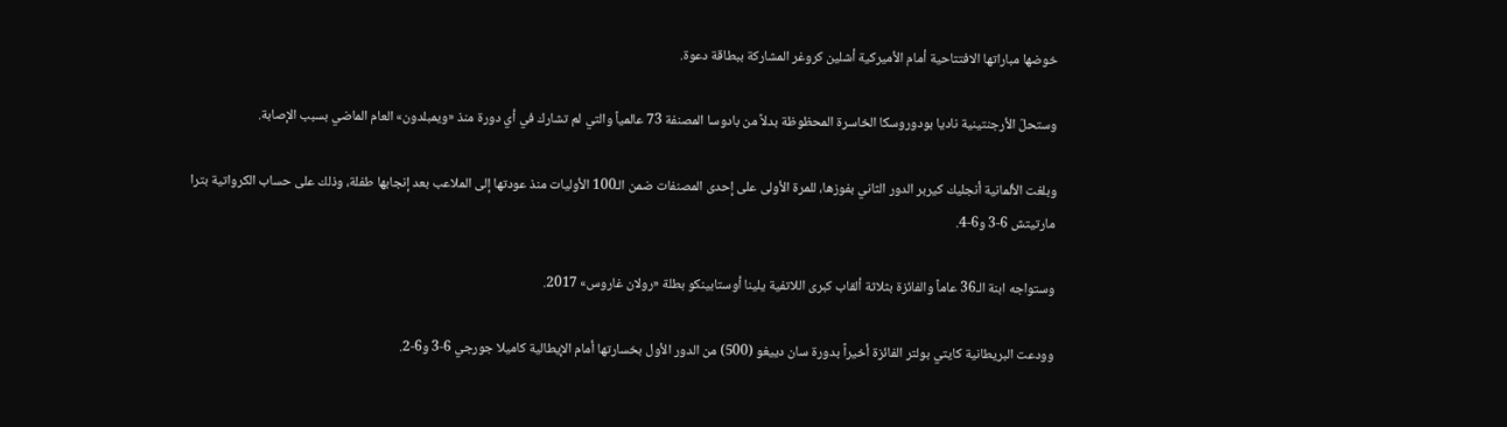خوضها مباراتها الافتتاحية أمام الأميركية أشلين كروغر المشاركة ببطاقة دعوة.

وستحلّ الأرجنتينية ناديا بودوروسكا الخاسرة المحظوظة بدلاً من بادوسا المصنفة 73 عالمياً والتي لم تشارك في أي دورة منذ «ويمبلدون» العام الماضي بسبب الإصابة.

وبلغت الألمانية أنجليك كيربر الدور الثاني بفوزها، للمرة الأولى على إحدى المصنفات ضمن الـ100 الأوليات منذ عودتها إلى الملاعب بعد إنجابها طفلة، وذلك على حساب الكرواتية بترا مارتيتش 6-3 و6-4.

وستواجه ابنة الـ36 عاماً والفائزة بثلاثة ألقاب كبرى اللاتفية يلينا أوستابينكو بطلة «رولان غاروس» 2017.

وودعت البريطانية كايتي بولتر الفائزة أخيراً بدورة سان دييغو (500) من الدور الأول بخسارتها أمام الإيطالية كاميلا جورجي 6-3 و6-2.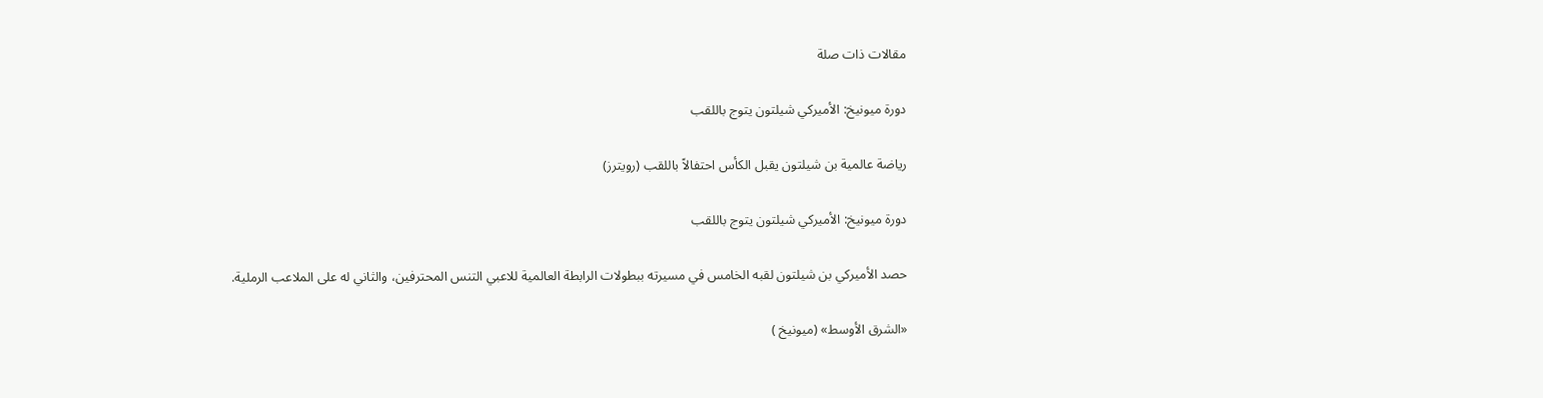مقالات ذات صلة

دورة ميونيخ: الأميركي شيلتون يتوج باللقب

رياضة عالمية بن شيلتون يقبل الكأس احتفالاً باللقب (رويترز)

دورة ميونيخ: الأميركي شيلتون يتوج باللقب

حصد الأميركي بن شيلتون لقبه الخامس في مسيرته ببطولات الرابطة العالمية للاعبي التنس المحترفين، والثاني له على الملاعب الرملية.

«الشرق الأوسط» (ميونيخ )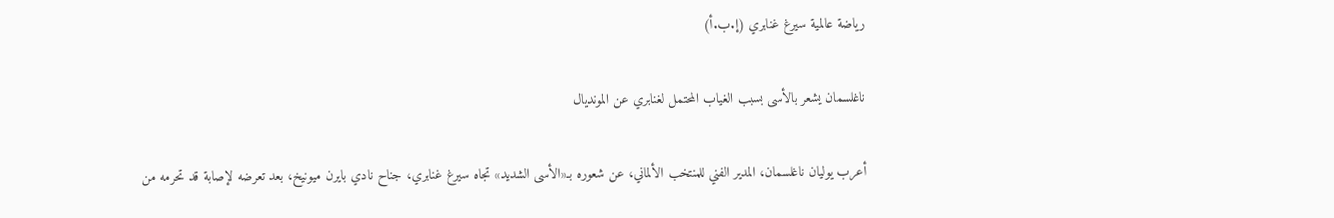رياضة عالمية سيرغ غنابري (إ.ب.أ)

ناغلسمان يشعر بالأسى بسبب الغياب المحتمل لغنابري عن المونديال

أعرب يوليان ناغلسمان، المدير الفني للمنتخب الألماني، عن شعوره بـ«الأسى الشديد» تجاه سيرغ غنابري، جناح نادي بايرن ميونيخ، بعد تعرضه لإصابة قد تحرمه من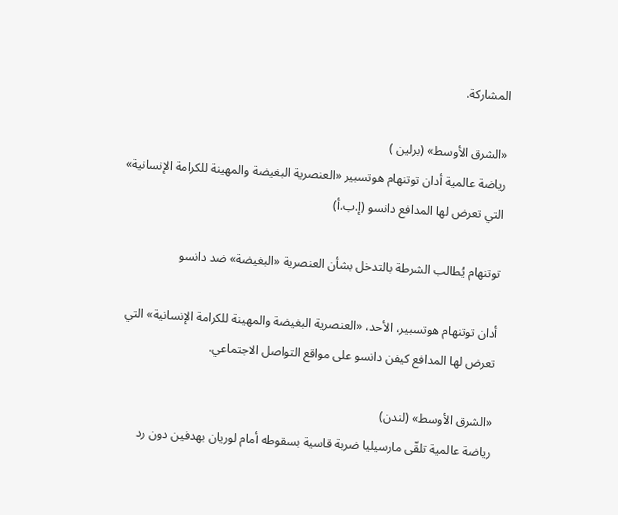المشاركة.

«الشرق الأوسط» (برلين )
رياضة عالمية أدان توتنهام هوتسبير «العنصرية البغيضة والمهينة للكرامة الإنسانية» التي تعرض لها المدافع دانسو (إ.ب.أ)

توتنهام يُطالب الشرطة بالتدخل بشأن العنصرية «البغيضة» ضد دانسو

أدان توتنهام هوتسبير، الأحد، «العنصرية البغيضة والمهينة للكرامة الإنسانية» التي تعرض لها المدافع كيفن دانسو على مواقع التواصل الاجتماعي.

«الشرق الأوسط» (لندن)
رياضة عالمية تلقّى مارسيليا ضربة قاسية بسقوطه أمام لوريان بهدفين دون رد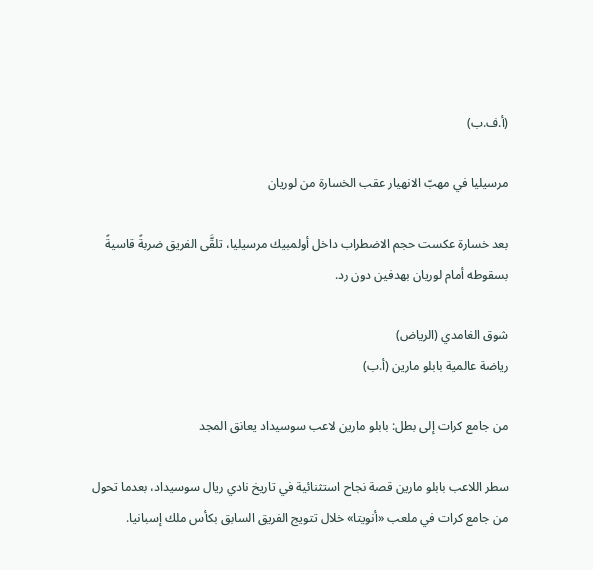(أ.ف.ب)

مرسيليا في مهبّ الانهيار عقب الخسارة من لوريان

بعد خسارة عكست حجم الاضطراب داخل أولمبيك مرسيليا، تلقَّى الفريق ضربةً قاسيةً بسقوطه أمام لوريان بهدفين دون رد.

شوق الغامدي (الرياض)
رياضة عالمية بابلو مارين (أ.ب)

من جامع كرات إلى بطل: بابلو مارين لاعب سوسيداد يعانق المجد

سطر اللاعب بابلو مارين قصة نجاح استثنائية في تاريخ نادي ريال سوسيداد، بعدما تحول من جامع كرات في ملعب «أنويتا» خلال تتويج الفريق السابق بكأس ملك إسبانيا.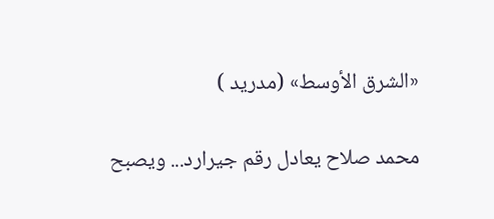«الشرق الأوسط» (مدريد )

محمد صلاح يعادل رقم جيرارد... ويصبح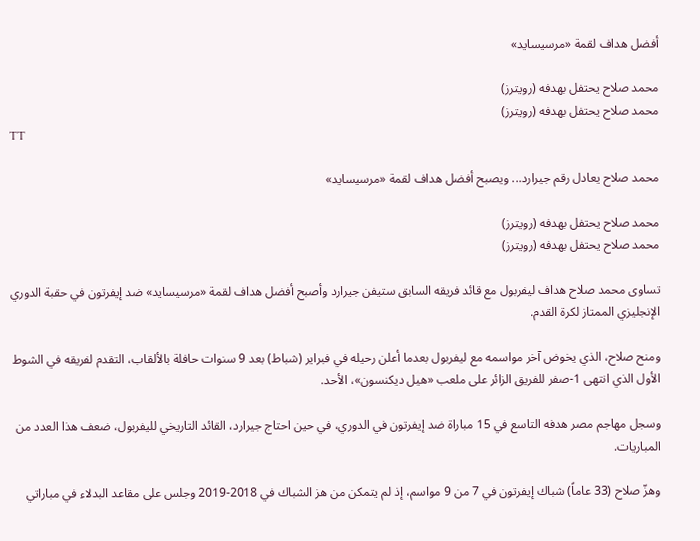أفضل هداف لقمة «مرسيسايد»

محمد صلاح يحتفل بهدفه (رويترز)
محمد صلاح يحتفل بهدفه (رويترز)
TT

محمد صلاح يعادل رقم جيرارد... ويصبح أفضل هداف لقمة «مرسيسايد»

محمد صلاح يحتفل بهدفه (رويترز)
محمد صلاح يحتفل بهدفه (رويترز)

تساوى محمد صلاح هداف ليفربول مع قائد فريقه السابق ستيفن جيرارد وأصبح أفضل هداف لقمة «مرسيسايد» ضد إيفرتون في حقبة الدوري الإنجليزي الممتاز لكرة القدم.

ومنح صلاح، الذي يخوض آخر مواسمه مع ليفربول بعدما أعلن رحيله في فبراير (شباط) بعد 9 سنوات حافلة بالألقاب، التقدم لفريقه في الشوط الأول الذي انتهى 1-صفر للفريق الزائر على ملعب «هيل ديكنسون»، الأحد.

وسجل مهاجم مصر هدفه التاسع في 15 مباراة ضد إيفرتون في الدوري، في حين احتاج جيرارد، القائد التاريخي لليفربول، ضعف هذا العدد من المباريات.

وهزّ صلاح (33 عاماً) شباك إيفرتون في 7 من 9 مواسم، إذ لم يتمكن من هز الشباك في 2018-2019 وجلس على مقاعد البدلاء في مباراتي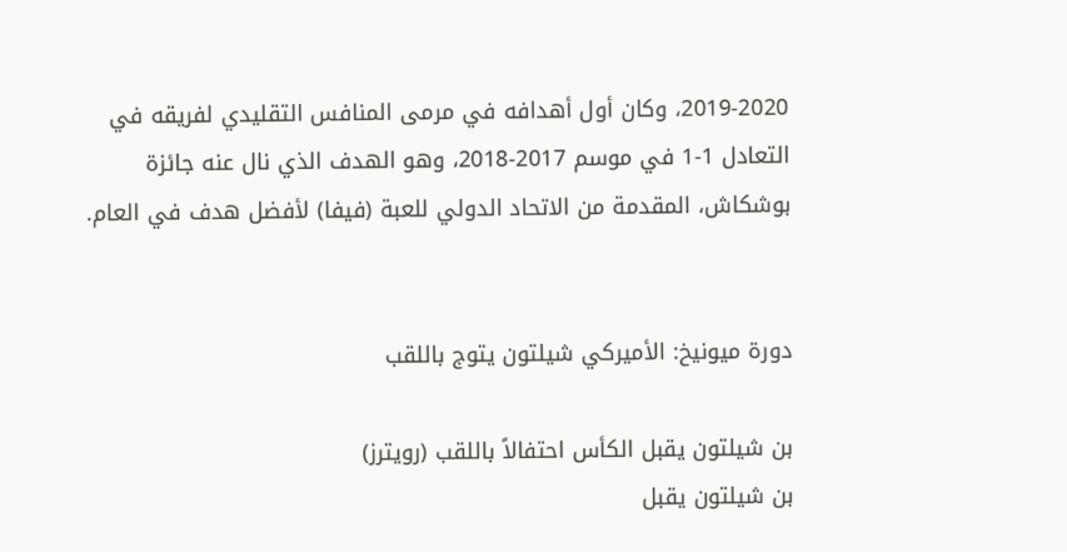2019-2020، وكان أول أهدافه في مرمى المنافس التقليدي لفريقه في التعادل 1-1 في موسم 2017-2018، وهو الهدف الذي نال عنه جائزة بوشكاش، المقدمة من الاتحاد الدولي للعبة (فيفا) لأفضل هدف في العام.


دورة ميونيخ: الأميركي شيلتون يتوج باللقب

بن شيلتون يقبل الكأس احتفالاً باللقب (رويترز)
بن شيلتون يقبل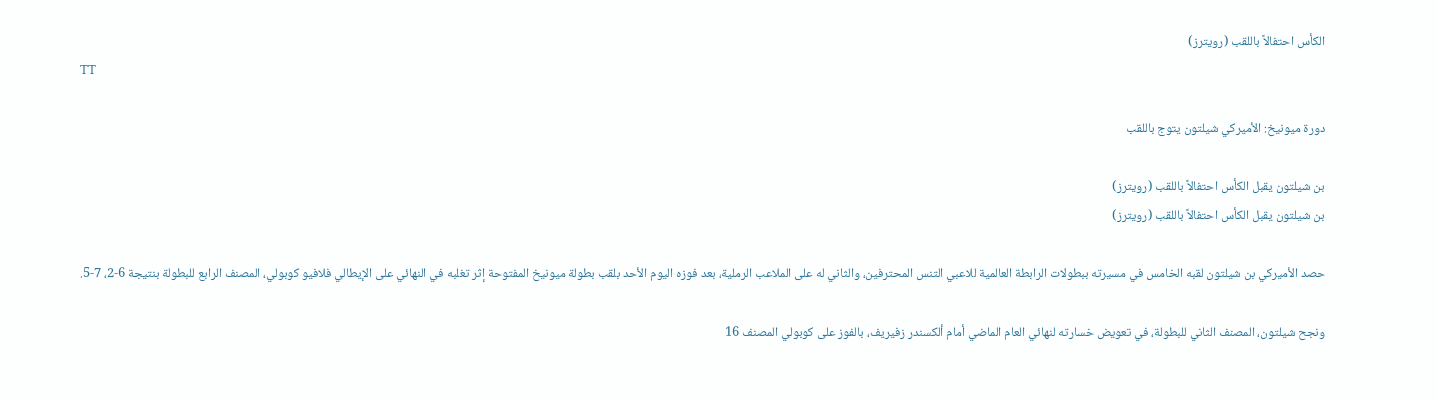الكأس احتفالاً باللقب (رويترز)
TT

دورة ميونيخ: الأميركي شيلتون يتوج باللقب

بن شيلتون يقبل الكأس احتفالاً باللقب (رويترز)
بن شيلتون يقبل الكأس احتفالاً باللقب (رويترز)

حصد الأميركي بن شيلتون لقبه الخامس في مسيرته ببطولات الرابطة العالمية للاعبي التنس المحترفين، والثاني له على الملاعب الرملية، بعد فوزه اليوم الأحد بلقب بطولة ميونيخ المفتوحة إثر تغلبه في النهائي على الإيطالي فلافيو كوبولي، المصنف الرابع للبطولة بنتيجة 6-2، 7-5.

ونجح شيلتون، المصنف الثاني للبطولة، في تعويض خسارته لنهائي العام الماضي أمام ألكسندر زفيريف، بالفوز على كوبولي المصنف 16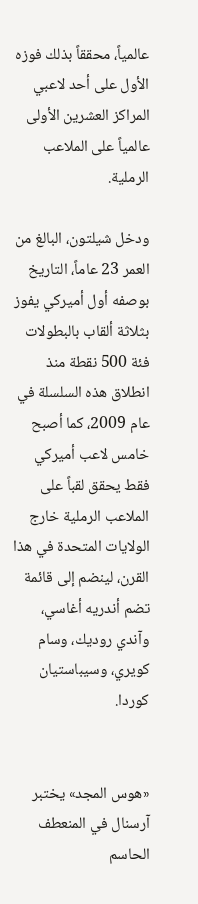عالمياً، محققاً بذلك فوزه الأول على أحد لاعبي المراكز العشرين الأولى عالمياً على الملاعب الرملية.

ودخل شيلتون، البالغ من العمر 23 عاماً، التاريخ بوصفه أول أميركي يفوز بثلاثة ألقاب بالبطولات فئة 500 نقطة منذ انطلاق هذه السلسلة في عام 2009، كما أصبح خامس لاعب أميركي فقط يحقق لقباً على الملاعب الرملية خارج الولايات المتحدة في هذا القرن، لينضم إلى قائمة تضم أندريه أغاسي، وآندي روديك، وسام كويري، وسيباستيان كوردا.


«هوس المجد» يختبر آرسنال في المنعطف الحاسم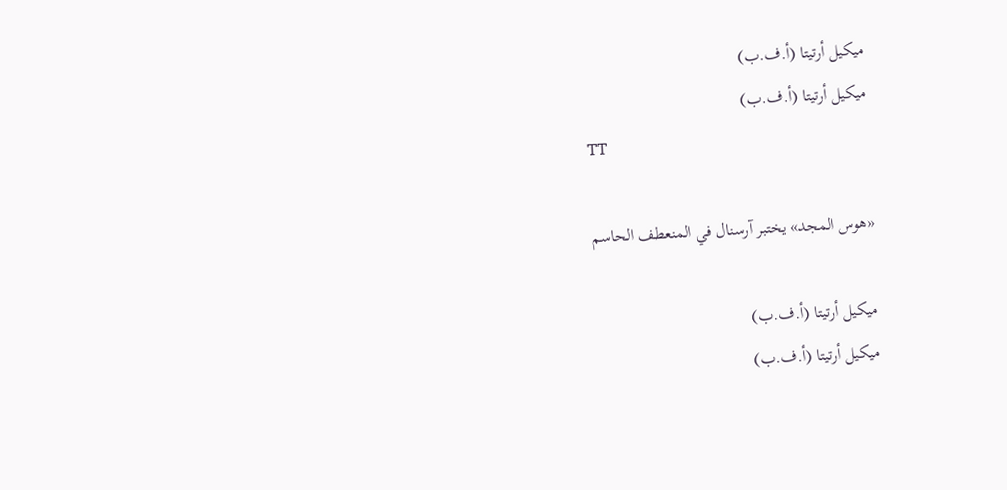ميكيل أرتيتا (أ.ف.ب)
ميكيل أرتيتا (أ.ف.ب)
TT

«هوس المجد» يختبر آرسنال في المنعطف الحاسم

ميكيل أرتيتا (أ.ف.ب)
ميكيل أرتيتا (أ.ف.ب)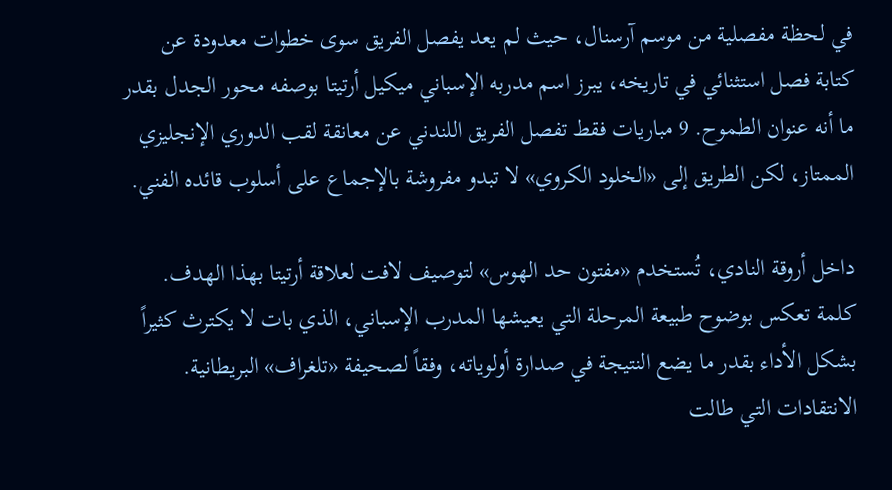في لحظة مفصلية من موسم آرسنال، حيث لم يعد يفصل الفريق سوى خطوات معدودة عن كتابة فصل استثنائي في تاريخه، يبرز اسم مدربه الإسباني ميكيل أرتيتا بوصفه محور الجدل بقدر ما أنه عنوان الطموح. 9 مباريات فقط تفصل الفريق اللندني عن معانقة لقب الدوري الإنجليزي الممتاز، لكن الطريق إلى «الخلود الكروي» لا تبدو مفروشة بالإجماع على أسلوب قائده الفني.

داخل أروقة النادي، تُستخدم «مفتون حد الهوس» لتوصيف لافت لعلاقة أرتيتا بهذا الهدف. كلمة تعكس بوضوح طبيعة المرحلة التي يعيشها المدرب الإسباني، الذي بات لا يكترث كثيراً بشكل الأداء بقدر ما يضع النتيجة في صدارة أولوياته، وفقاً لصحيفة «تلغراف» البريطانية. الانتقادات التي طالت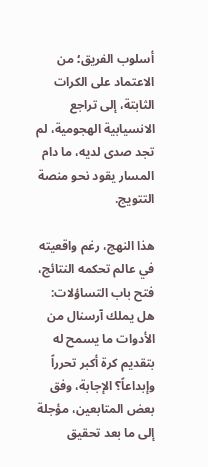أسلوب الفريق؛ من الاعتماد على الكرات الثابتة، إلى تراجع الانسيابية الهجومية، لم تجد صدى لديه، ما دام المسار يقود نحو منصة التتويج.

هذا النهج، رغم واقعيته في عالم تحكمه النتائج، فتح باب التساؤلات: هل يملك آرسنال من الأدوات ما يسمح له بتقديم كرة أكبر تحرراً وإبداعاً؟ الإجابة، وفق بعض المتابعين، مؤجلة إلى ما بعد تحقيق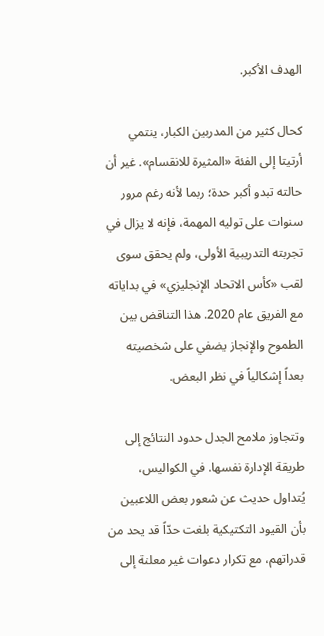الهدف الأكبر.

كحال كثير من المدربين الكبار، ينتمي أرتيتا إلى الفئة «المثيرة للانقسام». غير أن حالته تبدو أكبر حدة؛ ربما لأنه رغم مرور سنوات على توليه المهمة، فإنه لا يزال في تجربته التدريبية الأولى، ولم يحقق سوى لقب «كأس الاتحاد الإنجليزي» في بداياته مع الفريق عام 2020. هذا التناقض بين الطموح والإنجاز يضفي على شخصيته بعداً إشكالياً في نظر البعض.

وتتجاوز ملامح الجدل حدود النتائج إلى طريقة الإدارة نفسها. في الكواليس، يُتداول حديث عن شعور بعض اللاعبين بأن القيود التكتيكية بلغت حدّاً قد يحد من قدراتهم، مع تكرار دعوات غير معلنة إلى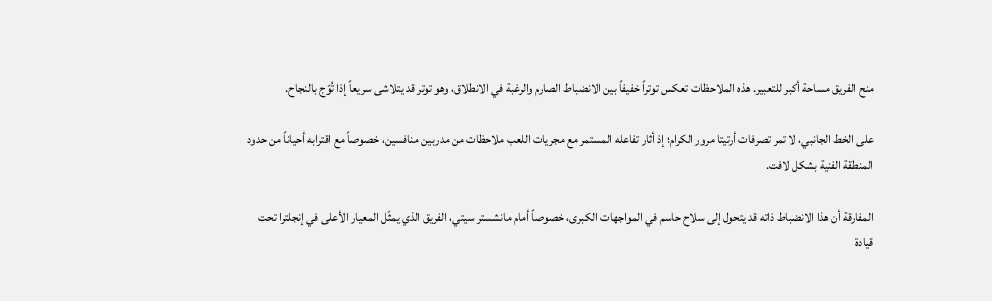منح الفريق مساحة أكبر للتعبير. هذه الملاحظات تعكس توتراً خفيفاً بين الانضباط الصارم والرغبة في الانطلاق، وهو توتر قد يتلاشى سريعاً إذا تُوّج بالنجاح.

على الخط الجانبي، لا تمر تصرفات أرتيتا مرور الكرام؛ إذ أثار تفاعله المستمر مع مجريات اللعب ملاحظات من مدربين منافسين، خصوصاً مع اقترابه أحياناً من حدود المنطقة الفنية بشكل لافت.

المفارقة أن هذا الانضباط ذاته قد يتحول إلى سلاح حاسم في المواجهات الكبرى، خصوصاً أمام مانشستر سيتي، الفريق الذي يمثّل المعيار الأعلى في إنجلترا تحت قيادة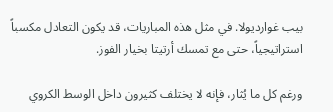بيب غوارديولا. في مثل هذه المباريات، قد يكون التعادل مكسباً استراتيجياً، حتى مع تمسك أرتيتا بخيار الفوز.

ورغم كل ما يُثار، فإنه لا يختلف كثيرون داخل الوسط الكروي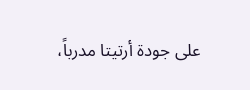على جودة أرتيتا مدرباً،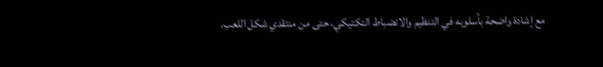مع إشادة واضحة بأسلوبه في التنظيم والانضباط التكتيكي، حتى من منتقدي شكل اللعب.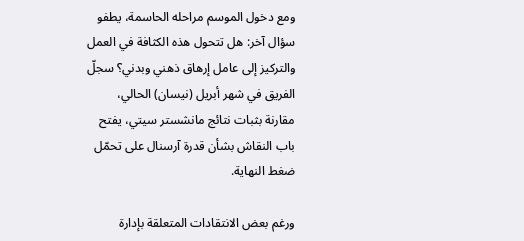ومع دخول الموسم مراحله الحاسمة، يطفو سؤال آخر: هل تتحول هذه الكثافة في العمل والتركيز إلى عامل إرهاق ذهني وبدني؟ سجلّ الفريق في شهر أبريل (نيسان) الحالي، مقارنة بثبات نتائج مانشستر سيتي، يفتح باب النقاش بشأن قدرة آرسنال على تحمّل ضغط النهاية.

ورغم بعض الانتقادات المتعلقة بإدارة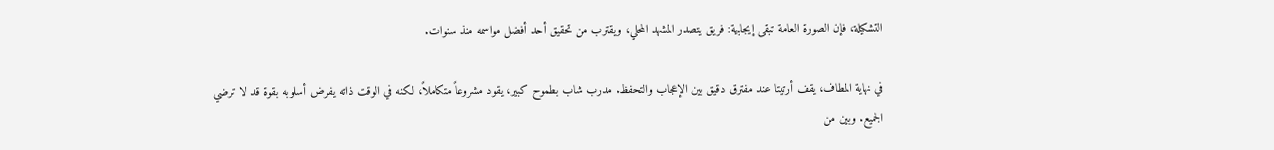التشكيلة، فإن الصورة العامة تبقى إيجابية: فريق يتصدر المشهد المحلي، ويقترب من تحقيق أحد أفضل مواسمه منذ سنوات.

في نهاية المطاف، يقف أرتيتا عند مفترق دقيق بين الإعجاب والتحفظ. مدرب شاب بطموح كبير، يقود مشروعاً متكاملاً، لكنه في الوقت ذاته يفرض أسلوبه بقوة قد لا ترضي الجميع. وبين من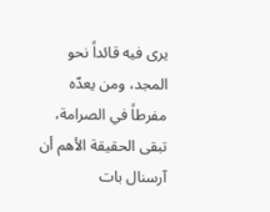يرى فيه قائداً نحو المجد، ومن يعدّه مفرطاً في الصرامة، تبقى الحقيقة الأهم أن آرسنال بات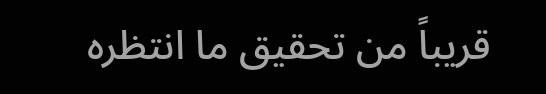قريباً من تحقيق ما انتظره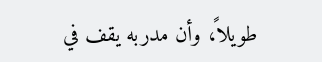طويلاً، وأن مدربه يقف في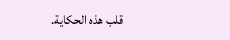قلب هذه الحكاية.